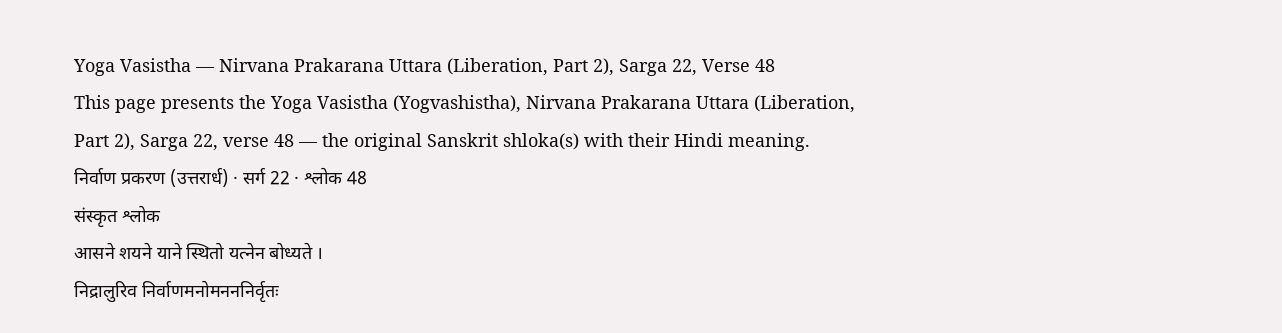Yoga Vasistha — Nirvana Prakarana Uttara (Liberation, Part 2), Sarga 22, Verse 48
This page presents the Yoga Vasistha (Yogvashistha), Nirvana Prakarana Uttara (Liberation, Part 2), Sarga 22, verse 48 — the original Sanskrit shloka(s) with their Hindi meaning.
निर्वाण प्रकरण (उत्तरार्ध) · सर्ग 22 · श्लोक 48
संस्कृत श्लोक
आसने शयने याने स्थितो यत्नेन बोध्यते ।
निद्रालुरिव निर्वाणमनोमनननिर्वृतः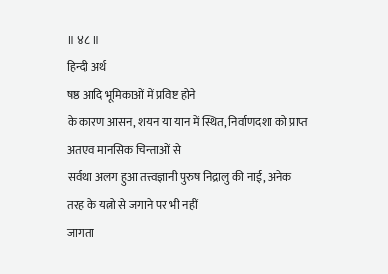॥ ४८ ॥
हिन्दी अर्थ
षष्ठ आदि भूमिकाओं में प्रविष्ट होने
के कारण आसन, शयन या यान में स्थित, निर्वाणदशा को प्राप्त अतएव मानसिक चिन्ताओं से
सर्वथा अलग हुआ तत्त्वज्ञानी पुरुष निद्रालु की नाई, अनेक तरह के यत्नो से जगाने पर भी नहीं
जागता